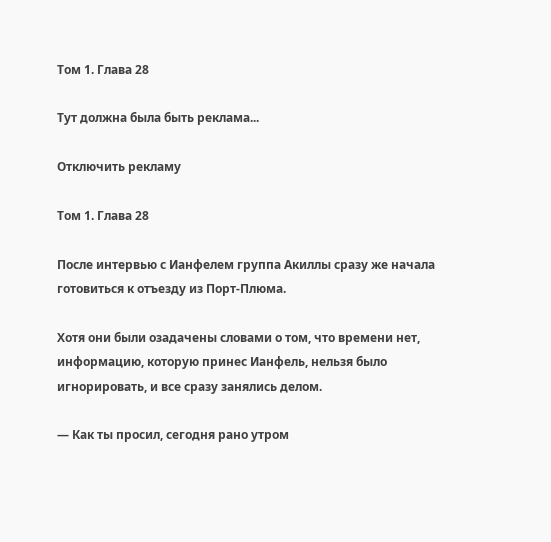Том 1. Глава 28

Тут должна была быть реклама...

Отключить рекламу

Том 1. Глава 28

После интервью с Ианфелем группа Акиллы сразу же начала готовиться к отъезду из Порт-Плюма.

Хотя они были озадачены словами о том, что времени нет, информацию, которую принес Ианфель, нельзя было игнорировать, и все сразу занялись делом.

— Как ты просил, сегодня рано утром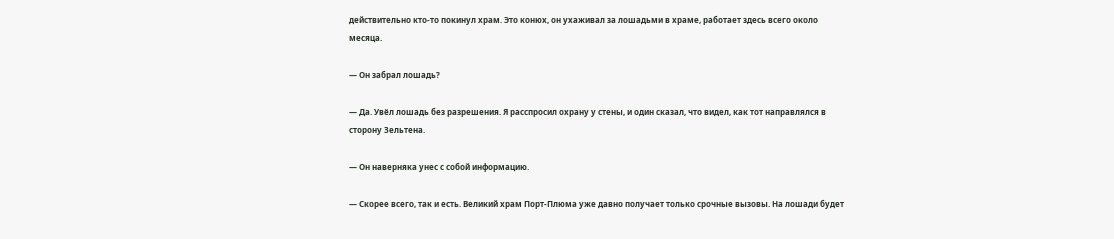действительно кто-то покинул храм. Это конюх, он ухаживал за лошадьми в храме, работает здесь всего около месяца.

— Он забрал лошадь?

— Да. Увёл лошадь без разрешения. Я расспросил охрану у стены, и один сказал, что видел, как тот направлялся в сторону Зельтена.

— Он наверняка унес с собой информацию.

— Скорее всего, так и есть. Великий храм Порт-Плюма уже давно получает только срочные вызовы. На лошади будет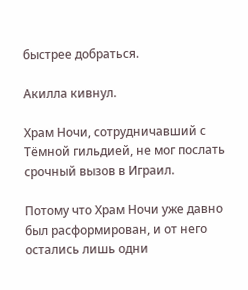быстрее добраться.

Акилла кивнул.

Храм Ночи, сотрудничавший с Тёмной гильдией, не мог послать срочный вызов в Играил.

Потому что Храм Ночи уже давно был расформирован, и от него остались лишь одни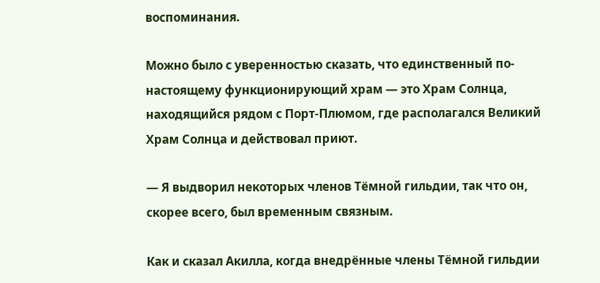воспоминания.

Можно было с уверенностью сказать, что единственный по-настоящему функционирующий храм — это Храм Солнца, находящийся рядом с Порт-Плюмом, где располагался Великий Храм Солнца и действовал приют.

— Я выдворил некоторых членов Тёмной гильдии, так что он, скорее всего, был временным связным.

Как и сказал Акилла, когда внедрённые члены Тёмной гильдии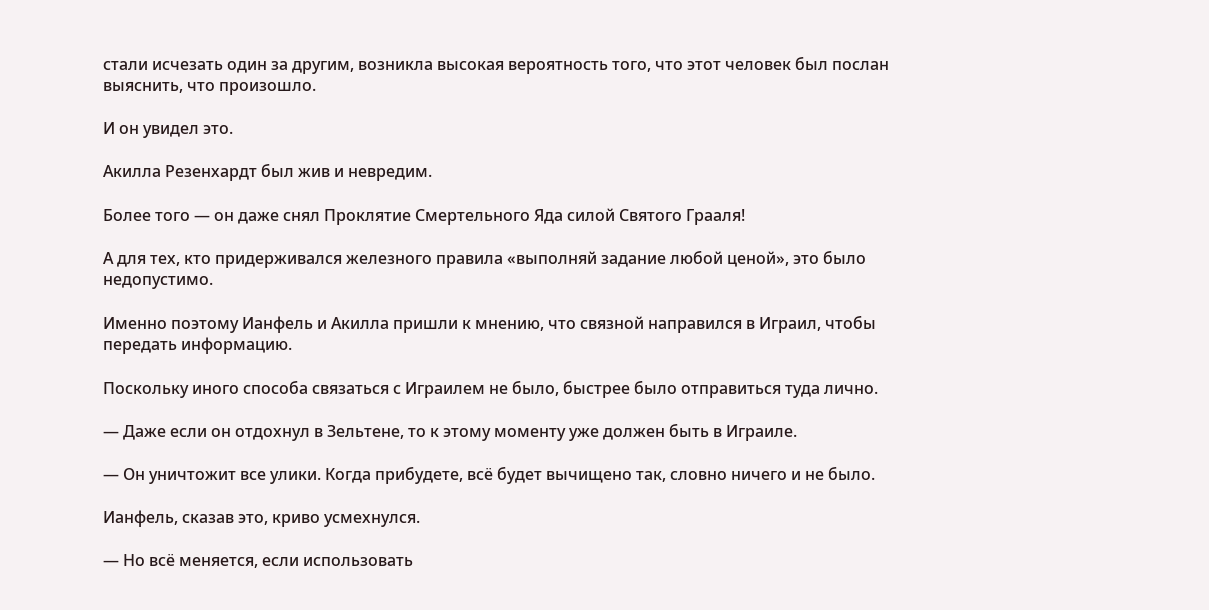стали исчезать один за другим, возникла высокая вероятность того, что этот человек был послан выяснить, что произошло.

И он увидел это.

Акилла Резенхардт был жив и невредим.

Более того — он даже снял Проклятие Смертельного Яда силой Святого Грааля!

А для тех, кто придерживался железного правила «выполняй задание любой ценой», это было недопустимо.

Именно поэтому Ианфель и Акилла пришли к мнению, что связной направился в Играил, чтобы передать информацию.

Поскольку иного способа связаться с Играилем не было, быстрее было отправиться туда лично.

— Даже если он отдохнул в Зельтене, то к этому моменту уже должен быть в Играиле.

— Он уничтожит все улики. Когда прибудете, всё будет вычищено так, словно ничего и не было.

Ианфель, сказав это, криво усмехнулся.

— Но всё меняется, если использовать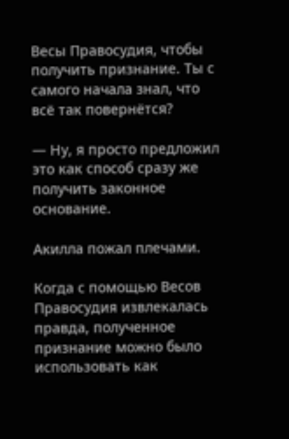Весы Правосудия, чтобы получить признание. Ты с самого начала знал, что всё так повернётся?

— Ну, я просто предложил это как способ сразу же получить законное основание.

Акилла пожал плечами.

Когда с помощью Весов Правосудия извлекалась правда, полученное признание можно было использовать как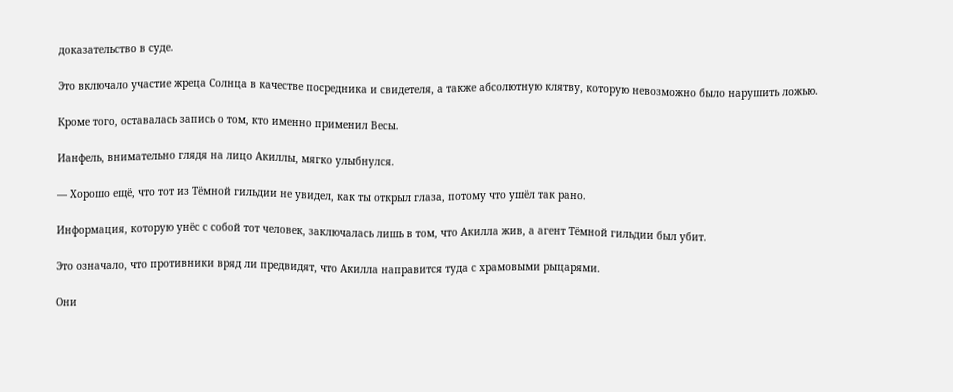доказательство в суде.

Это включало участие жреца Солнца в качестве посредника и свидетеля, а также абсолютную клятву, которую невозможно было нарушить ложью.

Кроме того, оставалась запись о том, кто именно применил Весы.

Ианфель, внимательно глядя на лицо Акиллы, мягко улыбнулся.

— Хорошо ещё, что тот из Тёмной гильдии не увидел, как ты открыл глаза, потому что ушёл так рано.

Информация, которую унёс с собой тот человек, заключалась лишь в том, что Акилла жив, а агент Тёмной гильдии был убит.

Это означало, что противники вряд ли предвидят, что Акилла направится туда с храмовыми рыцарями.

Они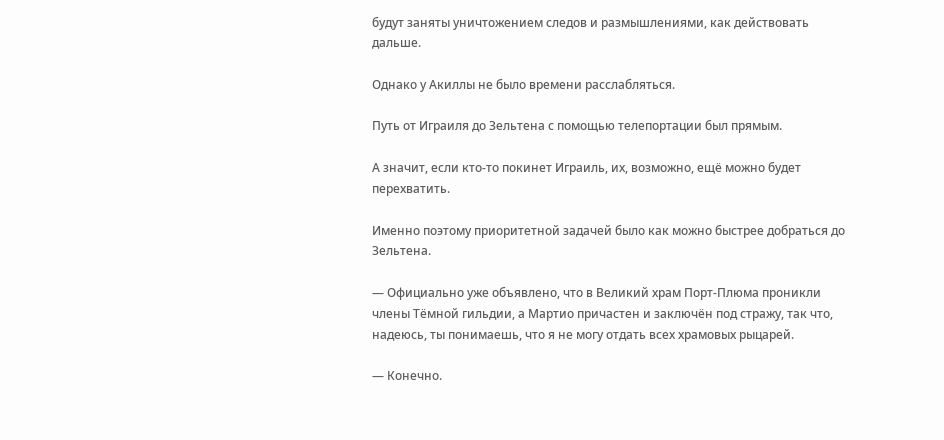будут заняты уничтожением следов и размышлениями, как действовать дальше.

Однако у Акиллы не было времени расслабляться.

Путь от Играиля до Зельтена с помощью телепортации был прямым.

А значит, если кто-то покинет Играиль, их, возможно, ещё можно будет перехватить.

Именно поэтому приоритетной задачей было как можно быстрее добраться до Зельтена.

— Официально уже объявлено, что в Великий храм Порт-Плюма проникли члены Тёмной гильдии, а Мартио причастен и заключён под стражу, так что, надеюсь, ты понимаешь, что я не могу отдать всех храмовых рыцарей.

— Конечно.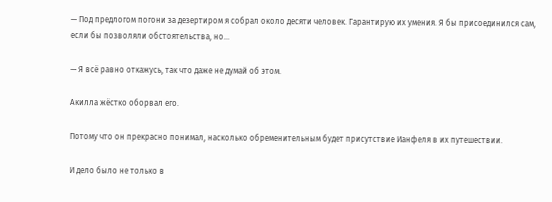— Под предлогом погони за дезертиром я собрал около десяти человек. Гарантирую их умения. Я бы присоединился сам, если бы позволяли обстоятельства, но…

— Я всё равно откажусь, так что даже не думай об этом.

Акилла жёстко оборвал его.

Потому что он прекрасно понимал, насколько обременительным будет присутствие Ианфеля в их путешествии.

И дело было не только в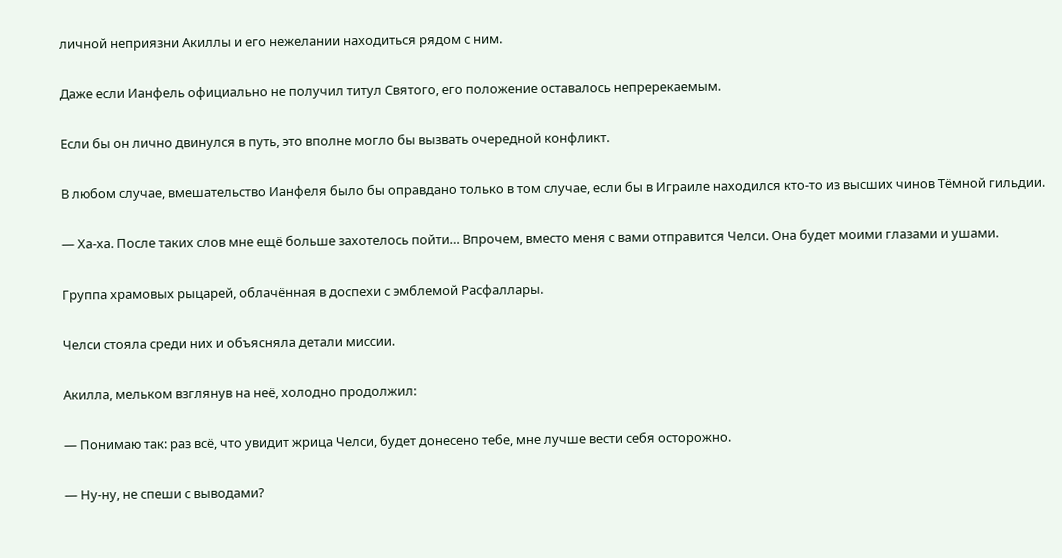личной неприязни Акиллы и его нежелании находиться рядом с ним.

Даже если Ианфель официально не получил титул Святого, его положение оставалось непререкаемым.

Если бы он лично двинулся в путь, это вполне могло бы вызвать очередной конфликт.

В любом случае, вмешательство Ианфеля было бы оправдано только в том случае, если бы в Играиле находился кто-то из высших чинов Тёмной гильдии.

— Ха-ха. После таких слов мне ещё больше захотелось пойти… Впрочем, вместо меня с вами отправится Челси. Она будет моими глазами и ушами.

Группа храмовых рыцарей, облачённая в доспехи с эмблемой Расфаллары.

Челси стояла среди них и объясняла детали миссии.

Акилла, мельком взглянув на неё, холодно продолжил:

— Понимаю так: раз всё, что увидит жрица Челси, будет донесено тебе, мне лучше вести себя осторожно.

— Ну-ну, не спеши с выводами?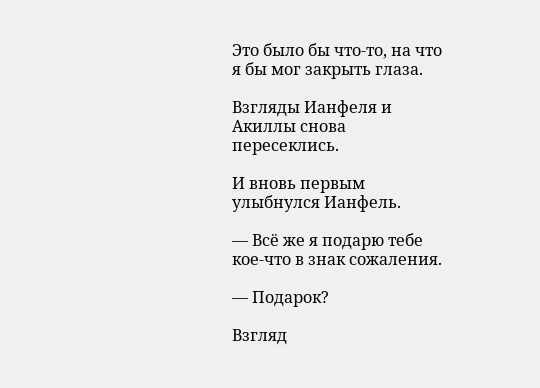Это было бы что-то, на что я бы мог закрыть глаза.

Взгляды Ианфеля и Акиллы снова пересеклись.

И вновь первым улыбнулся Ианфель.

— Всё же я подарю тебе кое-что в знак сожаления.

— Подарок?

Взгляд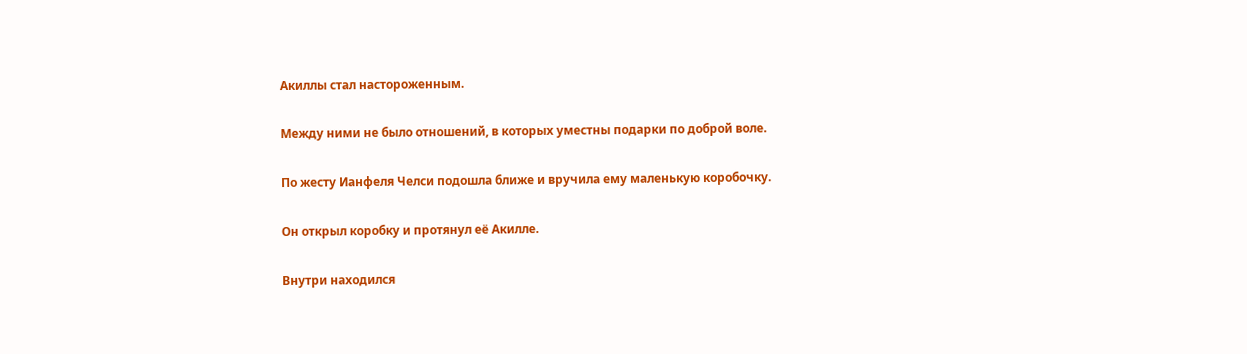Акиллы стал настороженным.

Между ними не было отношений, в которых уместны подарки по доброй воле.

По жесту Ианфеля Челси подошла ближе и вручила ему маленькую коробочку.

Он открыл коробку и протянул её Акилле.

Внутри находился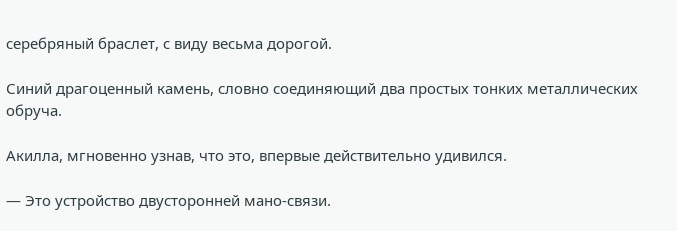серебряный браслет, с виду весьма дорогой.

Синий драгоценный камень, словно соединяющий два простых тонких металлических обруча.

Акилла, мгновенно узнав, что это, впервые действительно удивился.

— Это устройство двусторонней мано-связи.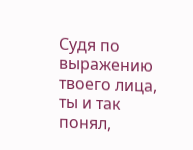Судя по выражению твоего лица, ты и так понял,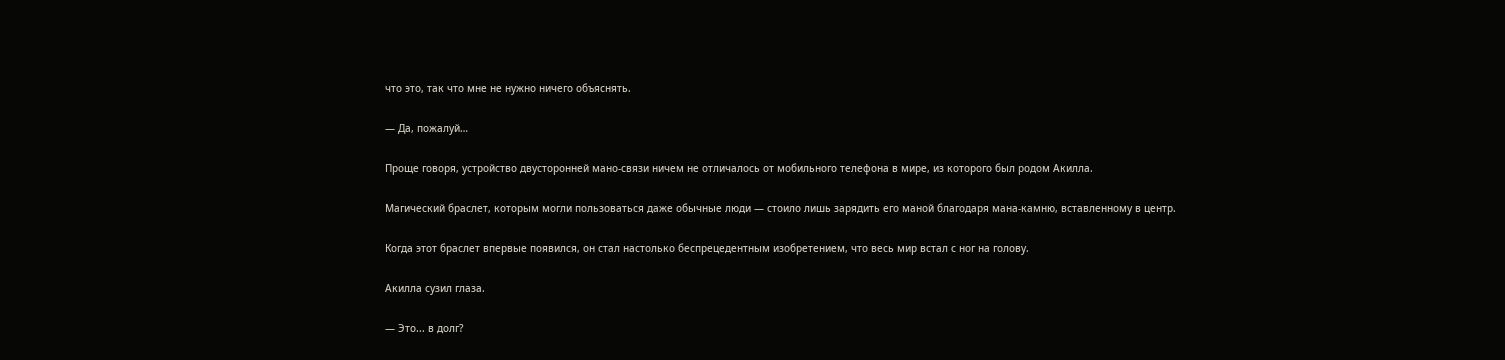что это, так что мне не нужно ничего объяснять.

— Да, пожалуй…

Проще говоря, устройство двусторонней мано-связи ничем не отличалось от мобильного телефона в мире, из которого был родом Акилла.

Магический браслет, которым могли пользоваться даже обычные люди — стоило лишь зарядить его маной благодаря мана-камню, вставленному в центр.

Когда этот браслет впервые появился, он стал настолько беспрецедентным изобретением, что весь мир встал с ног на голову.

Акилла сузил глаза.

— Это... в долг?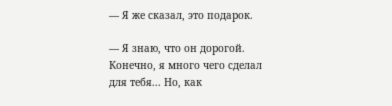— Я же сказал, это подарок.

— Я знаю, что он дорогой. Конечно, я много чего сделал для тебя... Но, как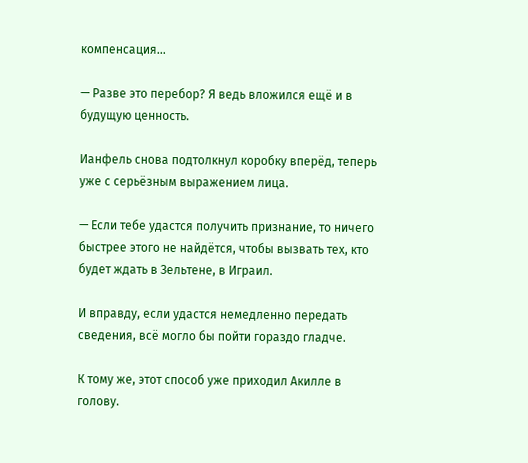компенсация...

— Разве это перебор? Я ведь вложился ещё и в будущую ценность.

Ианфель снова подтолкнул коробку вперёд, теперь уже с серьёзным выражением лица.

— Если тебе удастся получить признание, то ничего быстрее этого не найдётся, чтобы вызвать тех, кто будет ждать в Зельтене, в Играил.

И вправду, если удастся немедленно передать сведения, всё могло бы пойти гораздо гладче.

К тому же, этот способ уже приходил Акилле в голову.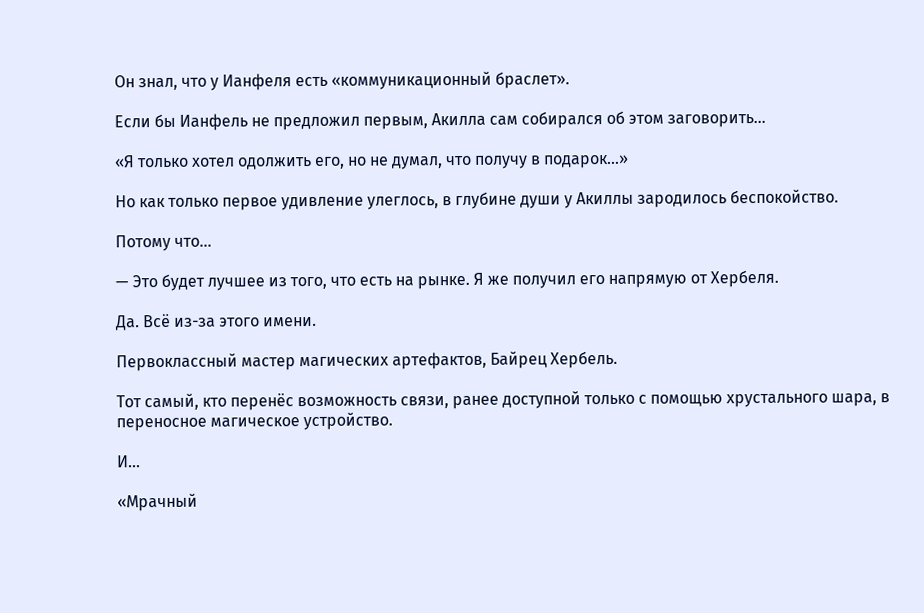Он знал, что у Ианфеля есть «коммуникационный браслет».

Если бы Ианфель не предложил первым, Акилла сам собирался об этом заговорить…

«Я только хотел одолжить его, но не думал, что получу в подарок…»

Но как только первое удивление улеглось, в глубине души у Акиллы зародилось беспокойство.

Потому что...

— Это будет лучшее из того, что есть на рынке. Я же получил его напрямую от Хербеля.

Да. Всё из-за этого имени.

Первоклассный мастер магических артефактов, Байрец Хербель.

Тот самый, кто перенёс возможность связи, ранее доступной только с помощью хрустального шара, в переносное магическое устройство.

И…

«Мрачный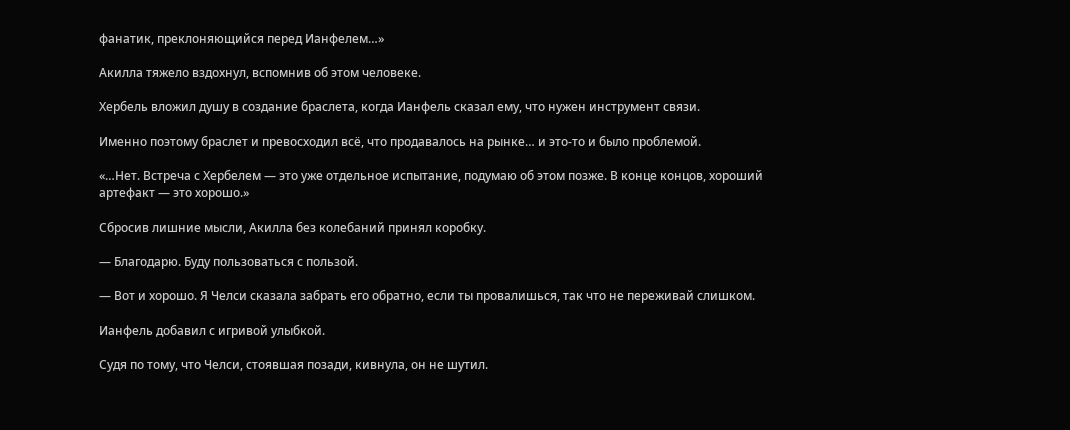фанатик, преклоняющийся перед Ианфелем…»

Акилла тяжело вздохнул, вспомнив об этом человеке.

Хербель вложил душу в создание браслета, когда Ианфель сказал ему, что нужен инструмент связи.

Именно поэтому браслет и превосходил всё, что продавалось на рынке… и это-то и было проблемой.

«…Нет. Встреча с Хербелем — это уже отдельное испытание, подумаю об этом позже. В конце концов, хороший артефакт — это хорошо.»

Сбросив лишние мысли, Акилла без колебаний принял коробку.

— Благодарю. Буду пользоваться с пользой.

— Вот и хорошо. Я Челси сказала забрать его обратно, если ты провалишься, так что не переживай слишком.

Ианфель добавил с игривой улыбкой.

Судя по тому, что Челси, стоявшая позади, кивнула, он не шутил.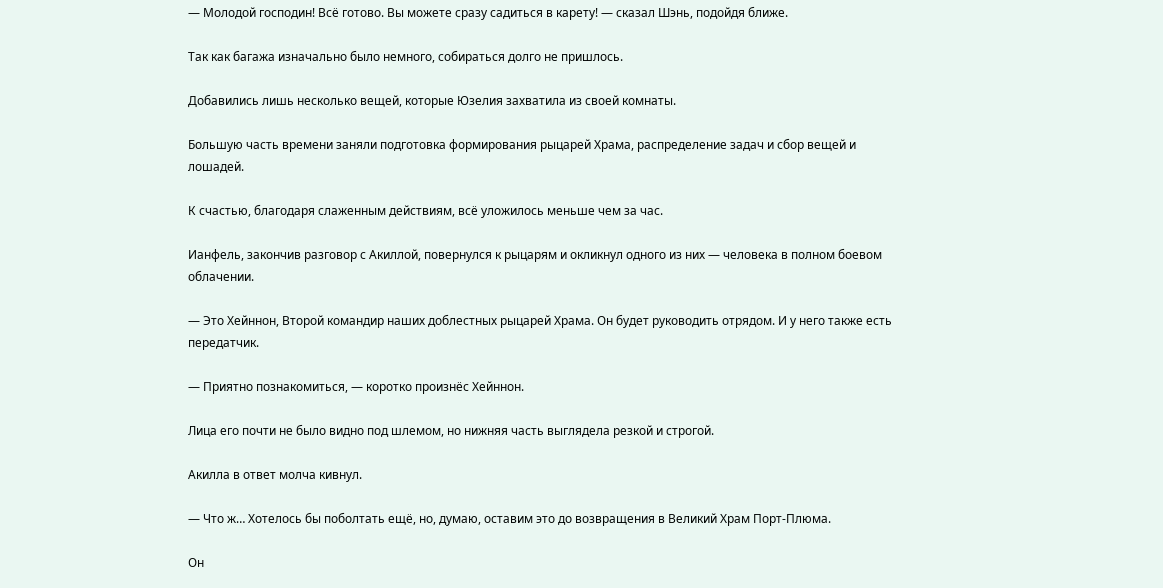— Молодой господин! Всё готово. Вы можете сразу садиться в карету! — сказал Шэнь, подойдя ближе.

Так как багажа изначально было немного, собираться долго не пришлось.

Добавились лишь несколько вещей, которые Юзелия захватила из своей комнаты.

Большую часть времени заняли подготовка формирования рыцарей Храма, распределение задач и сбор вещей и лошадей.

К счастью, благодаря слаженным действиям, всё уложилось меньше чем за час.

Ианфель, закончив разговор с Акиллой, повернулся к рыцарям и окликнул одного из них — человека в полном боевом облачении.

— Это Хейннон, Второй командир наших доблестных рыцарей Храма. Он будет руководить отрядом. И у него также есть передатчик.

— Приятно познакомиться, — коротко произнёс Хейннон.

Лица его почти не было видно под шлемом, но нижняя часть выглядела резкой и строгой.

Акилла в ответ молча кивнул.

— Что ж… Хотелось бы поболтать ещё, но, думаю, оставим это до возвращения в Великий Храм Порт-Плюма.

Он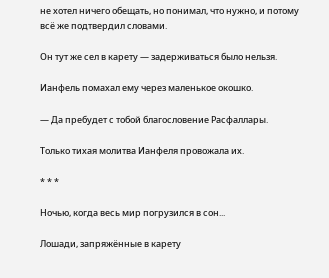не хотел ничего обещать, но понимал, что нужно, и потому всё же подтвердил словами.

Он тут же сел в карету — задерживаться было нельзя.

Ианфель помахал ему через маленькое окошко.

— Да пребудет с тобой благословение Расфаллары.

Только тихая молитва Ианфеля провожала их.

* * *

Ночью, когда весь мир погрузился в сон...

Лошади, запряжённые в карету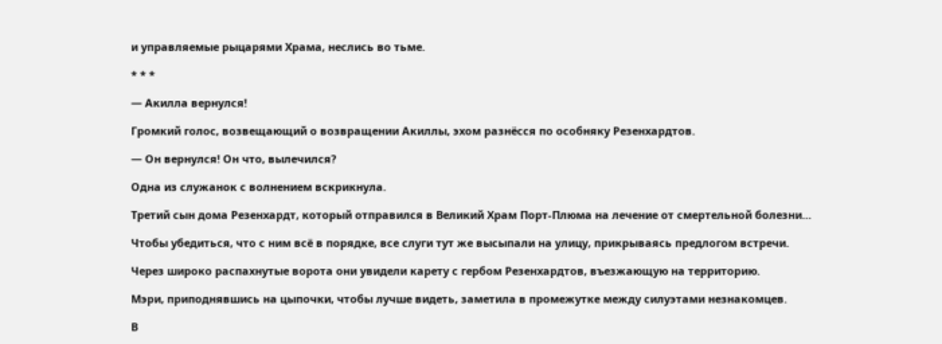и управляемые рыцарями Храма, неслись во тьме.

* * *

— Акилла вернулся!

Громкий голос, возвещающий о возвращении Акиллы, эхом разнёсся по особняку Резенхардтов.

— Он вернулся! Он что, вылечился?

Одна из служанок с волнением вскрикнула.

Третий сын дома Резенхардт, который отправился в Великий Храм Порт-Плюма на лечение от смертельной болезни…

Чтобы убедиться, что с ним всё в порядке, все слуги тут же высыпали на улицу, прикрываясь предлогом встречи.

Через широко распахнутые ворота они увидели карету с гербом Резенхардтов, въезжающую на территорию.

Мэри, приподнявшись на цыпочки, чтобы лучше видеть, заметила в промежутке между силуэтами незнакомцев.

В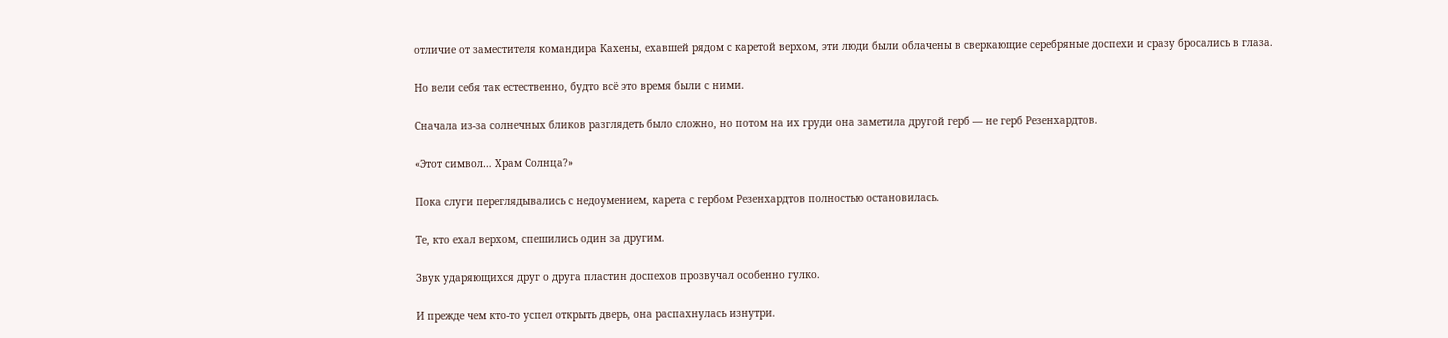отличие от заместителя командира Кахены, ехавшей рядом с каретой верхом, эти люди были облачены в сверкающие серебряные доспехи и сразу бросались в глаза.

Но вели себя так естественно, будто всё это время были с ними.

Сначала из-за солнечных бликов разглядеть было сложно, но потом на их груди она заметила другой герб — не герб Резенхардтов.

«Этот символ… Храм Солнца?»

Пока слуги переглядывались с недоумением, карета с гербом Резенхардтов полностью остановилась.

Те, кто ехал верхом, спешились один за другим.

Звук ударяющихся друг о друга пластин доспехов прозвучал особенно гулко.

И прежде чем кто-то успел открыть дверь, она распахнулась изнутри.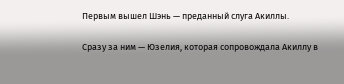Первым вышел Шэнь — преданный слуга Акиллы.

Сразу за ним — Юзелия, которая сопровождала Акиллу в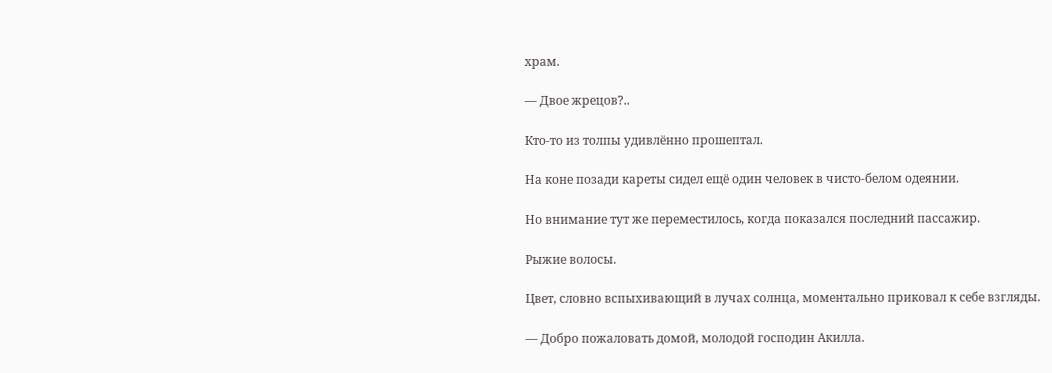храм.

— Двое жрецов?..

Кто-то из толпы удивлённо прошептал.

На коне позади кареты сидел ещё один человек в чисто-белом одеянии.

Но внимание тут же переместилось, когда показался последний пассажир.

Рыжие волосы.

Цвет, словно вспыхивающий в лучах солнца, моментально приковал к себе взгляды.

— Добро пожаловать домой, молодой господин Акилла.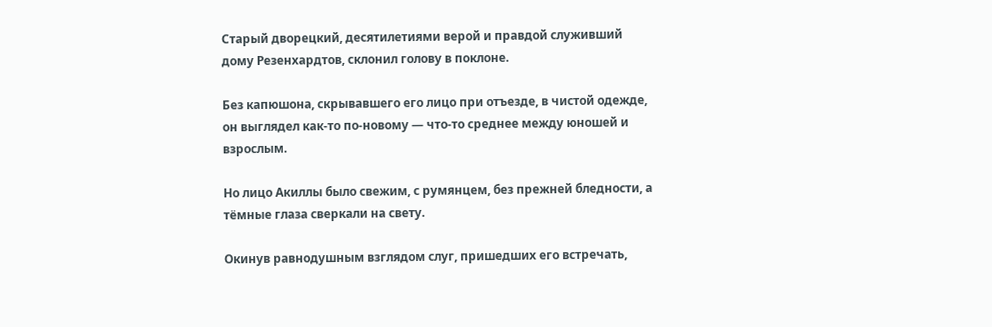Старый дворецкий, десятилетиями верой и правдой служивший дому Резенхардтов, склонил голову в поклоне.

Без капюшона, скрывавшего его лицо при отъезде, в чистой одежде, он выглядел как-то по-новому — что-то среднее между юношей и взрослым.

Но лицо Акиллы было свежим, с румянцем, без прежней бледности, а тёмные глаза сверкали на свету.

Окинув равнодушным взглядом слуг, пришедших его встречать,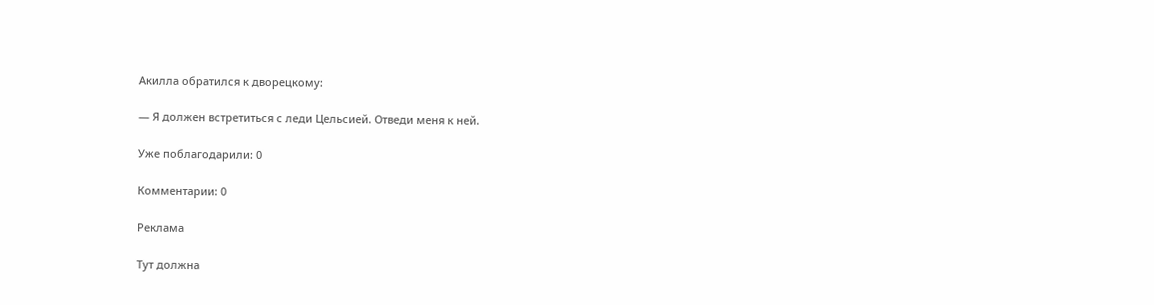Акилла обратился к дворецкому:

— Я должен встретиться с леди Цельсией. Отведи меня к ней.

Уже поблагодарили: 0

Комментарии: 0

Реклама

Тут должна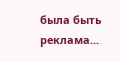была быть реклама...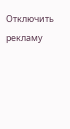Отключить рекламу